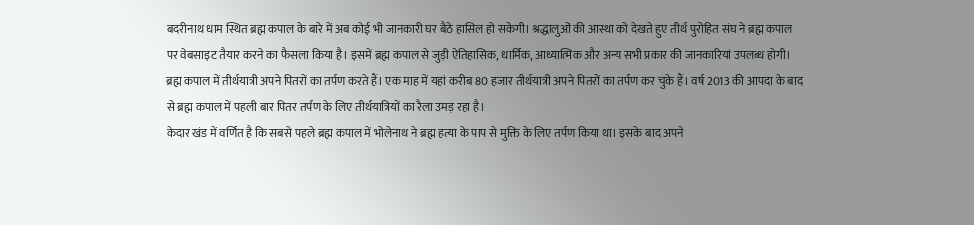बदरीनाथ धाम स्थित ब्रह्म कपाल के बारे में अब कोई भी जानकारी घर बैठे हासिल हो सकेगी। श्रद्धालुओं की आस्था को देखते हुए तीर्थ पुरोहित संघ ने ब्रह्म कपाल पर वेबसाइट तैयार करने का फैसला किया है। इसमें ब्रह्म कपाल से जुड़ी ऐतिहासिक, धार्मिक, आध्यात्मिक और अन्य सभी प्रकार की जानकारियां उपलब्ध होगी।
ब्रह्म कपाल में तीर्थयात्री अपने पितरों का तर्पण करते हैं। एक माह में यहां करीब 80 हजार तीर्थयात्री अपने पितरों का तर्पण कर चुके हैं। वर्ष 2013 की आपदा के बाद से ब्रह्म कपाल में पहली बार पितर तर्पण के लिए तीर्थयात्रियों का रैला उमड़ रहा है।
केदार खंड में वर्णित है कि सबसे पहले ब्रह्म कपाल में भोलेनाथ ने ब्रह्म हत्या के पाप से मुक्ति के लिए तर्पण किया था। इसके बाद अपने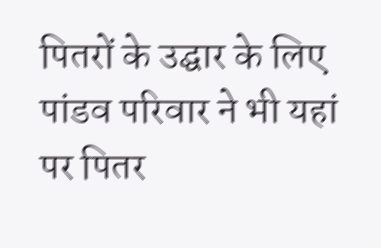पितरों के उद्घार के लिए पांडव परिवार ने भी यहां पर पितर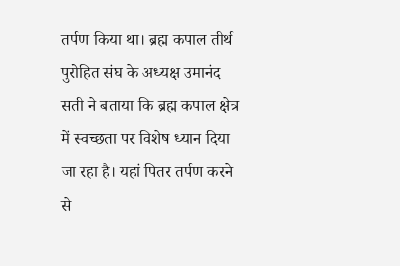तर्पण किया था। ब्रह्म कपाल तीर्थ पुरोहित संघ के अध्यक्ष उमानंद सती ने बताया कि ब्रह्म कपाल क्षेत्र में स्वच्छता पर विशेष ध्यान दिया जा रहा है। यहां पितर तर्पण करने से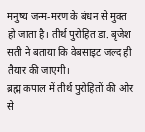मनुष्य जन्म-मरण के बंधन से मुक्त हो जाता है। तीर्थ पुरोहित डा. बृजेश सती ने बताया कि वेबसाइट जल्द ही तैयार की जाएगी।
ब्रह्म कपाल में तीर्थ पुरोहितों की ओर से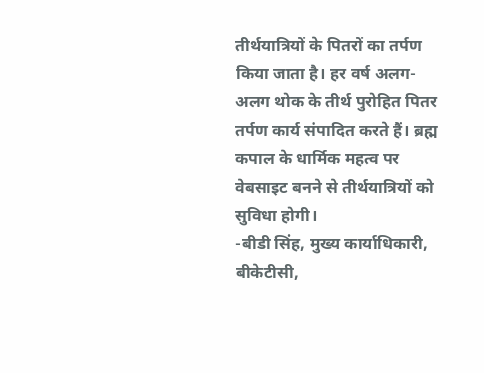तीर्थयात्रियों के पितरों का तर्पण किया जाता है। हर वर्ष अलग-अलग थोक के तीर्थ पुरोहित पितर तर्पण कार्य संपादित करते हैं। ब्रह्म कपाल के धार्मिक महत्व पर वेबसाइट बनने से तीर्थयात्रियों को सुविधा होगी।
-बीडी सिंह, मुख्य कार्याधिकारी, बीकेटीसी,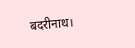बदरीनाथ।